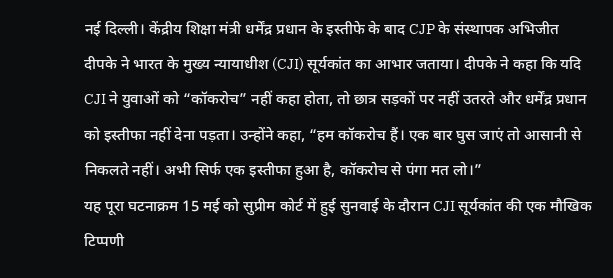नई दिल्ली। केंद्रीय शिक्षा मंत्री धर्मेंद्र प्रधान के इस्तीफे के बाद CJP के संस्थापक अभिजीत दीपके ने भारत के मुख्य न्यायाधीश (CJI) सूर्यकांत का आभार जताया। दीपके ने कहा कि यदि CJI ने युवाओं को “कॉकरोच” नहीं कहा होता, तो छात्र सड़कों पर नहीं उतरते और धर्मेंद्र प्रधान को इस्तीफा नहीं देना पड़ता। उन्होंने कहा, “हम कॉकरोच हैं। एक बार घुस जाएं तो आसानी से निकलते नहीं। अभी सिर्फ एक इस्तीफा हुआ है, कॉकरोच से पंगा मत लो।”
यह पूरा घटनाक्रम 15 मई को सुप्रीम कोर्ट में हुई सुनवाई के दौरान CJI सूर्यकांत की एक मौखिक टिप्पणी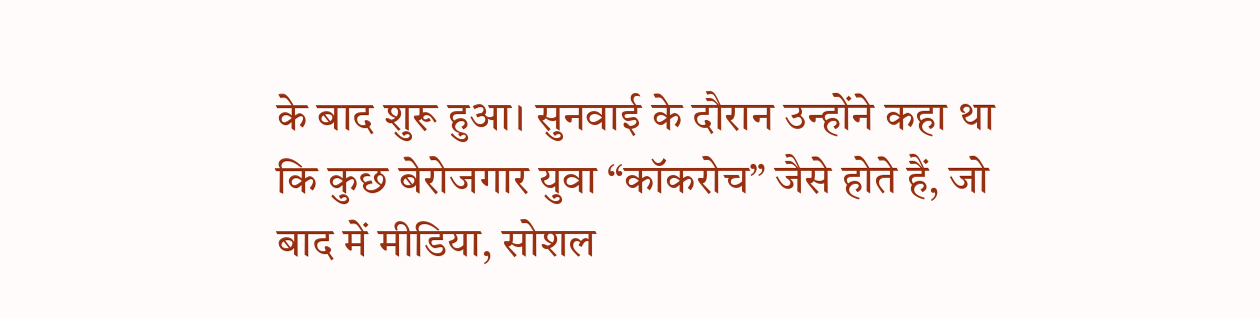के बाद शुरू हुआ। सुनवाई के दौरान उन्होंने कहा था कि कुछ बेरोजगार युवा “कॉकरोच” जैसे होते हैं, जो बाद में मीडिया, सोशल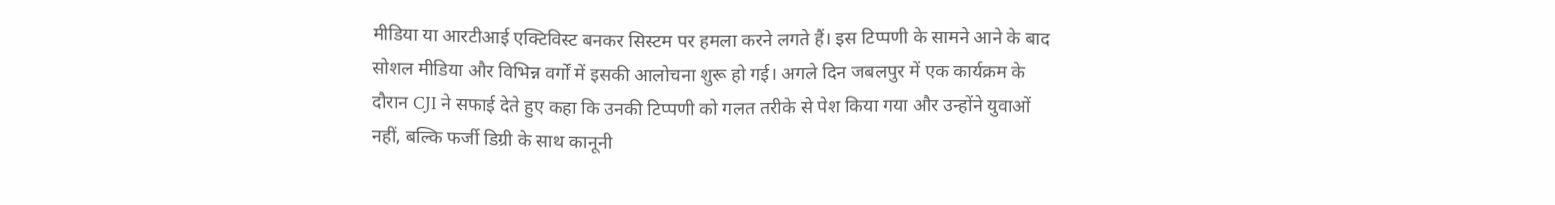मीडिया या आरटीआई एक्टिविस्ट बनकर सिस्टम पर हमला करने लगते हैं। इस टिप्पणी के सामने आने के बाद सोशल मीडिया और विभिन्न वर्गों में इसकी आलोचना शुरू हो गई। अगले दिन जबलपुर में एक कार्यक्रम के दौरान CJI ने सफाई देते हुए कहा कि उनकी टिप्पणी को गलत तरीके से पेश किया गया और उन्होंने युवाओं नहीं, बल्कि फर्जी डिग्री के साथ कानूनी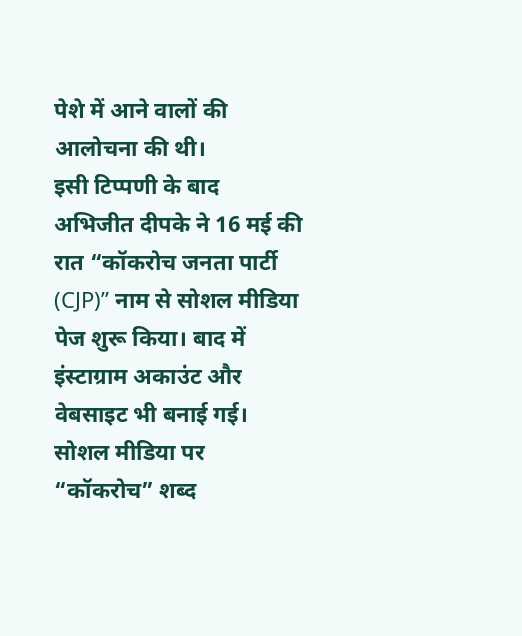पेशे में आने वालों की आलोचना की थी।
इसी टिप्पणी के बाद अभिजीत दीपके ने 16 मई की रात “कॉकरोच जनता पार्टी (CJP)” नाम से सोशल मीडिया पेज शुरू किया। बाद में इंस्टाग्राम अकाउंट और वेबसाइट भी बनाई गई। सोशल मीडिया पर “कॉकरोच” शब्द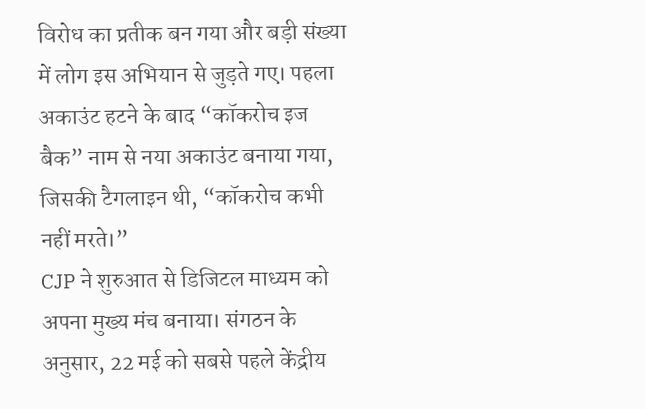विरोध का प्रतीक बन गया और बड़ी संख्या में लोग इस अभियान से जुड़ते गए। पहला अकाउंट हटने के बाद “कॉकरोच इज बैक” नाम से नया अकाउंट बनाया गया, जिसकी टैगलाइन थी, “कॉकरोच कभी नहीं मरते।”
CJP ने शुरुआत से डिजिटल माध्यम को अपना मुख्य मंच बनाया। संगठन के अनुसार, 22 मई को सबसे पहले केंद्रीय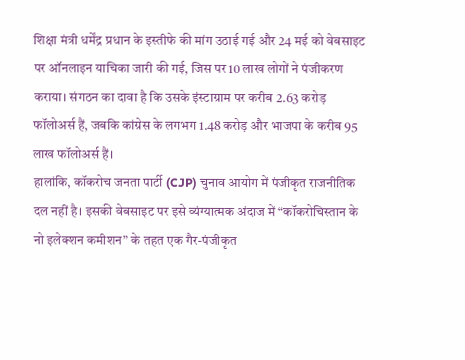शिक्षा मंत्री धर्मेंद्र प्रधान के इस्तीफे की मांग उठाई गई और 24 मई को वेबसाइट पर ऑनलाइन याचिका जारी की गई, जिस पर 10 लाख लोगों ने पंजीकरण कराया। संगठन का दावा है कि उसके इंस्टाग्राम पर करीब 2.63 करोड़ फॉलोअर्स हैं, जबकि कांग्रेस के लगभग 1.48 करोड़ और भाजपा के करीब 95 लाख फॉलोअर्स हैं।
हालांकि, कॉकरोच जनता पार्टी (CJP) चुनाव आयोग में पंजीकृत राजनीतिक दल नहीं है। इसकी वेबसाइट पर इसे व्यंग्यात्मक अंदाज में “कॉकरोचिस्तान के नो इलेक्शन कमीशन” के तहत एक गैर-पंजीकृत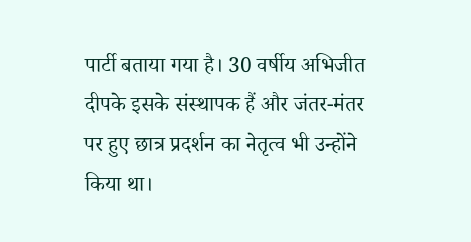पार्टी बताया गया है। 30 वर्षीय अभिजीत दीपके इसके संस्थापक हैं और जंतर-मंतर पर हुए छात्र प्रदर्शन का नेतृत्व भी उन्होंने किया था।